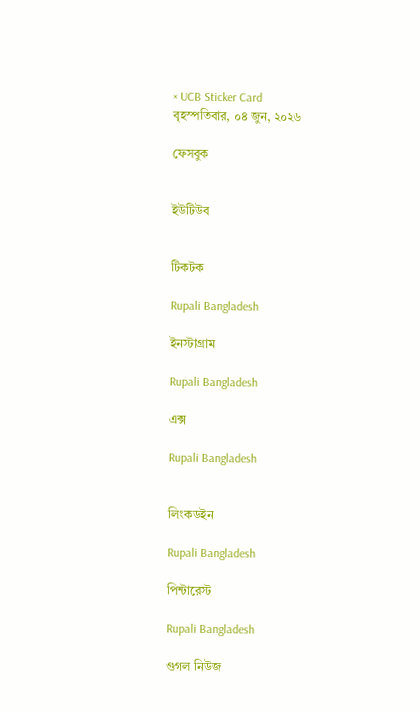× UCB Sticker Card
বৃহস্পতিবার, ০৪ জুন, ২০২৬

ফেসবুক


ইউটিউব


টিকটক

Rupali Bangladesh

ইনস্টাগ্রাম

Rupali Bangladesh

এক্স

Rupali Bangladesh


লিংকডইন

Rupali Bangladesh

পিন্টারেস্ট

Rupali Bangladesh

গুগল নিউজ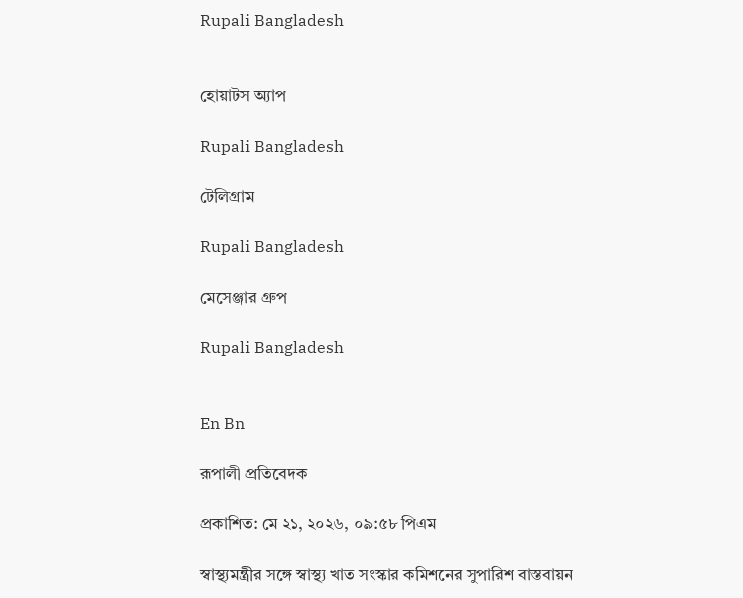Rupali Bangladesh


হোয়াটস অ্যাপ

Rupali Bangladesh

টেলিগ্রাম

Rupali Bangladesh

মেসেঞ্জার গ্রুপ

Rupali Bangladesh


En Bn

রূপালী প্রতিবেদক

প্রকাশিত: মে ২১, ২০২৬, ০৯:৫৮ পিএম

স্বাস্থ্যমন্ত্রীর সঙ্গে স্বাস্থ্য খাত সংস্কার কমিশনের সুপারিশ বাস্তবায়ন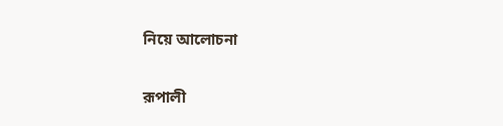নিয়ে আলোচনা

রূপালী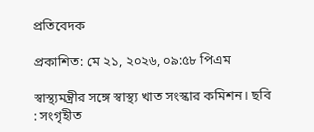প্রতিবেদক

প্রকাশিত: মে ২১, ২০২৬, ০৯:৫৮ পিএম

স্বাস্থ্যমন্ত্রীর সঙ্গে স্বাস্থ্য খাত সংস্কার কমিশন। ছবি : সংগৃহীত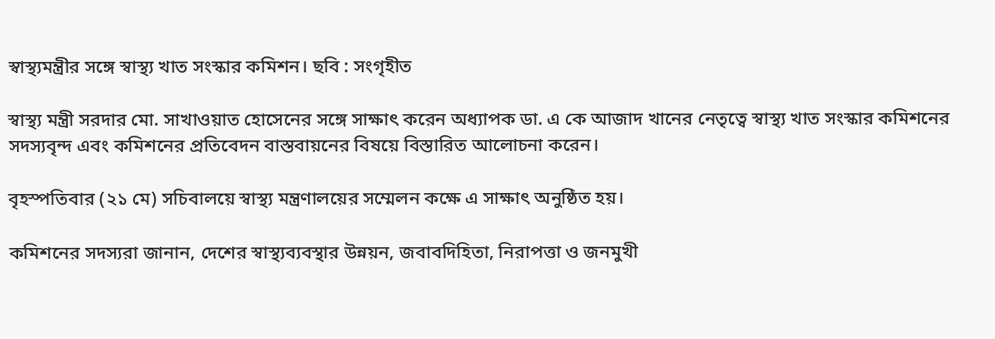স্বাস্থ্যমন্ত্রীর সঙ্গে স্বাস্থ্য খাত সংস্কার কমিশন। ছবি : সংগৃহীত

স্বাস্থ্য মন্ত্রী সরদার মো. সাখাওয়াত হোসেনের সঙ্গে সাক্ষাৎ করেন অধ্যাপক ডা. এ কে আজাদ খানের নেতৃত্বে স্বাস্থ্য খাত সংস্কার কমিশনের সদস্যবৃন্দ এবং কমিশনের প্রতিবেদন বাস্তবায়নের বিষয়ে বিস্তারিত আলোচনা করেন।

বৃহস্পতিবার (২১ মে) সচিবালয়ে স্বাস্থ্য মন্ত্রণালয়ের সম্মেলন কক্ষে এ সাক্ষাৎ অনুষ্ঠিত হয়।

কমিশনের সদস্যরা জানান, দেশের স্বাস্থ্যব্যবস্থার উন্নয়ন, জবাবদিহিতা, নিরাপত্তা ও জনমুখী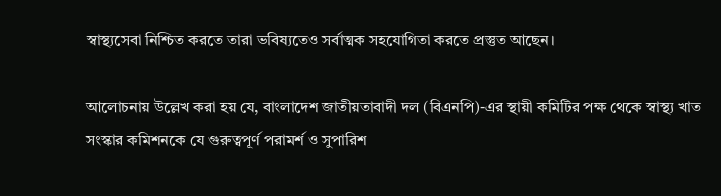স্বাস্থ্যসেবা নিশ্চিত করতে তারা ভবিষ্যতেও সর্বাত্মক সহযোগিতা করতে প্রস্তুত আছেন।

আলোচনায় উল্লেখ করা হয় যে, বাংলাদেশ জাতীয়তাবাদী দল (বিএনপি)-এর স্থায়ী কমিটির পক্ষ থেকে স্বাস্থ্য খাত সংস্কার কমিশনকে যে গুরুত্বপূর্ণ পরামর্শ ও সুপারিশ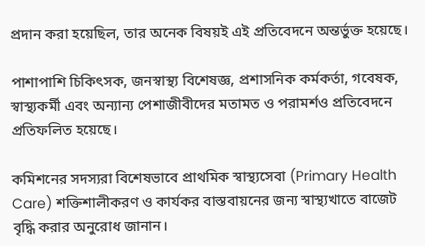প্রদান করা হয়েছিল, তার অনেক বিষয়ই এই প্রতিবেদনে অন্তর্ভুক্ত হয়েছে।

পাশাপাশি চিকিৎসক, জনস্বাস্থ্য বিশেষজ্ঞ, প্রশাসনিক কর্মকর্তা, গবেষক, স্বাস্থ্যকর্মী এবং অন্যান্য পেশাজীবীদের মতামত ও পরামর্শও প্রতিবেদনে প্রতিফলিত হয়েছে।

কমিশনের সদস্যরা বিশেষভাবে প্রাথমিক স্বাস্থ্যসেবা (Primary Health Care) শক্তিশালীকরণ ও কার্যকর বাস্তবায়নের জন্য স্বাস্থ্যখাতে বাজেট বৃদ্ধি করার অনুরোধ জানান।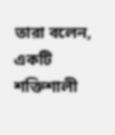তারা বলেন, একটি শক্তিশালী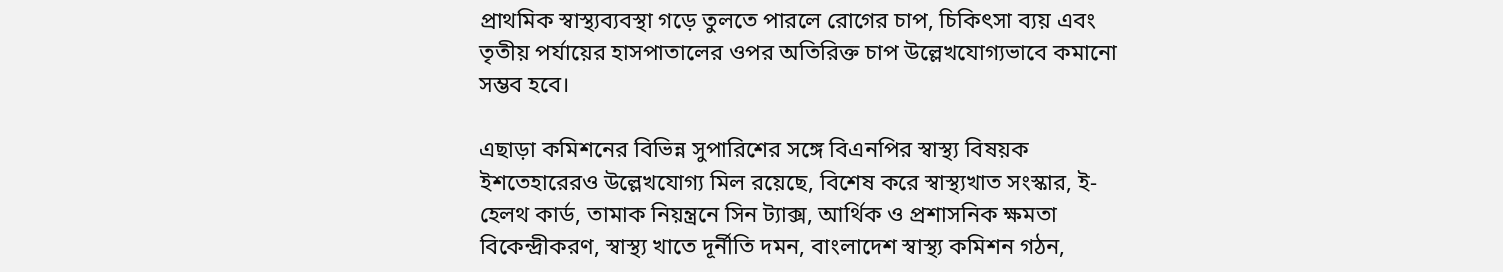প্রাথমিক স্বাস্থ্যব্যবস্থা গড়ে তুলতে পারলে রোগের চাপ, চিকিৎসা ব্যয় এবং তৃতীয় পর্যায়ের হাসপাতালের ওপর অতিরিক্ত চাপ উল্লেখযোগ্যভাবে কমানো সম্ভব হবে।

এছাড়া কমিশনের বিভিন্ন সুপারিশের সঙ্গে বিএনপির স্বাস্থ্য বিষয়ক ইশতেহারেরও উল্লেখযোগ্য মিল রয়েছে, বিশেষ করে স্বাস্থ্যখাত সংস্কার, ই-হেলথ কার্ড, তামাক নিয়ন্ত্রনে সিন ট্যাক্স, আর্থিক ও প্রশাসনিক ক্ষমতা বিকেন্দ্রীকরণ, স্বাস্থ্য খাতে দূর্নীতি দমন, বাংলাদেশ স্বাস্থ্য কমিশন গঠন,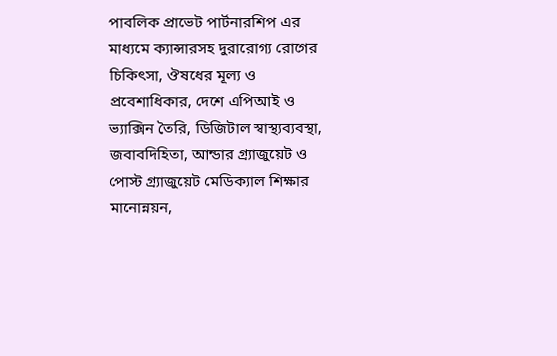পাবলিক প্রাভেট পার্টনারশিপ এর মাধ্যমে ক্যান্সারসহ দুরারোগ্য রোগের চিকিৎসা, ঔষধের মূল্য ও প্রবেশাধিকার, দেশে এপিআই ও ভ্যাক্সিন তৈরি, ডিজিটাল স্বাস্থ্যব্যবস্থা, জবাবদিহিতা, আন্ডার গ্র্যাজুয়েট ও পোস্ট গ্র্যাজুয়েট মেডিক্যাল শিক্ষার মানোন্নয়ন,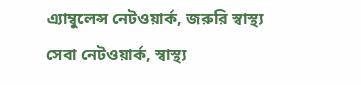এ্যাম্বুলেন্স নেটওয়ার্ক, জরুরি স্বাস্থ্য সেবা নেটওয়ার্ক, স্বাস্থ্য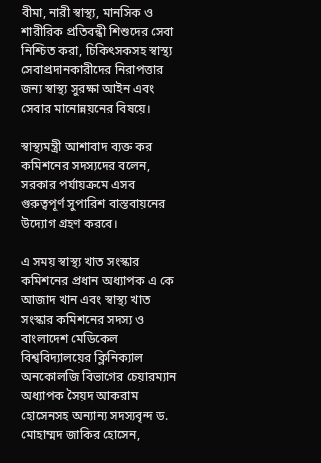বীমা, নারী স্বাস্থ্য, মানসিক ও শারীরিক প্রতিবন্ধী শিশুদের সেবা নিশ্চিত করা, চিকিৎসকসহ স্বাস্থ্য সেবাপ্রদানকারীদের নিরাপত্তার জন্য স্বাস্থ্য সুরক্ষা আইন এবং সেবার মানোন্নয়নের বিষয়ে।

স্বাস্থ্যমন্ত্রী আশাবাদ ব্যক্ত কর কমিশনের সদস্যদের বলেন, সরকার পর্যায়ক্রমে এসব গুরুত্বপূর্ণ সুপারিশ বাস্তবায়নের উদ্যোগ গ্রহণ করবে।

এ সময় স্বাস্থ্য খাত সংস্কার কমিশনের প্রধান অধ্যাপক এ কে আজাদ খান এবং স্বাস্থ্য খাত সংস্কার কমিশনের সদস্য ও বাংলাদেশ মেডিকেল বিশ্ববিদ্যালয়ের ক্লিনিক্যাল অনকোলজি বিভাগের চেয়ারম্যান অধ্যাপক সৈয়দ আকরাম হোসেনসহ অন্যান্য সদস্যবৃন্দ ড. মোহাম্মদ জাকির হোসেন,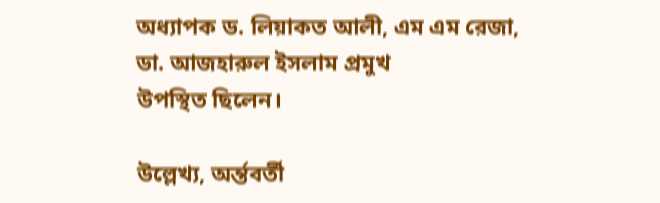অধ্যাপক ড. লিয়াকত আলী, এম এম রেজা, ডা. আজহারুল ইসলাম প্রমুখ
উপস্থিত ছিলেন।

উল্লেখ্য, অর্ন্তবর্তী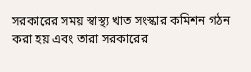সরকারের সময় স্বাস্থ্য খাত সংস্কার কমিশন গঠন করা হয় এবং তারা সরকারের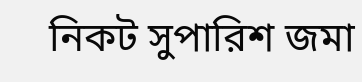নিকট সুপারিশ জমা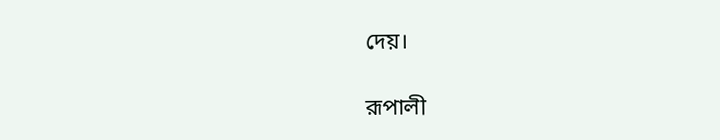দেয়।

রূপালী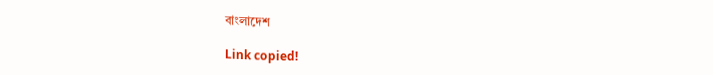বাংলাদেশ

Link copied!